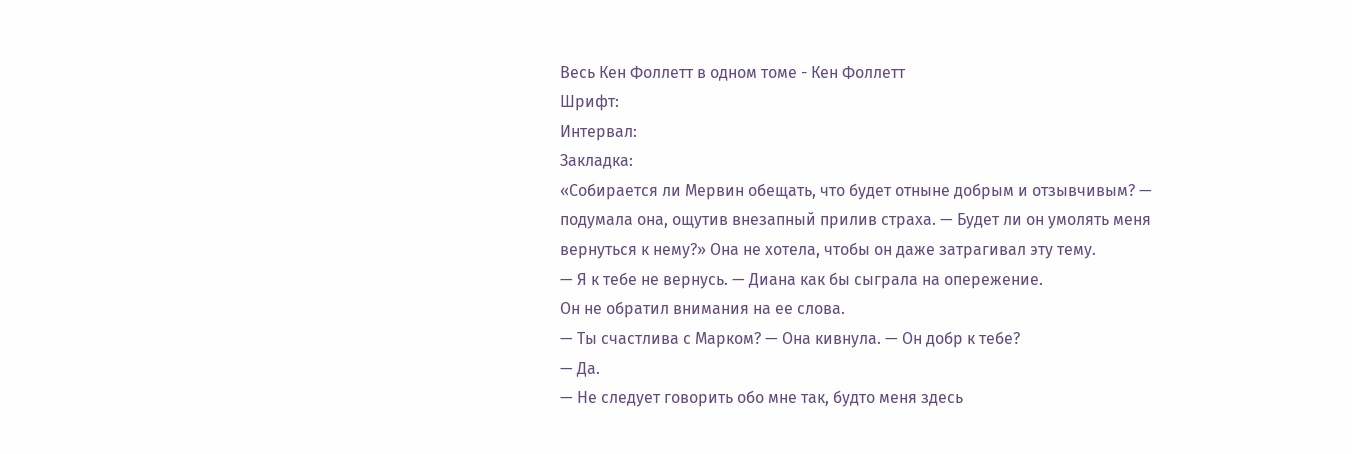Весь Кен Фоллетт в одном томе - Кен Фоллетт
Шрифт:
Интервал:
Закладка:
«Собирается ли Мервин обещать, что будет отныне добрым и отзывчивым? — подумала она, ощутив внезапный прилив страха. — Будет ли он умолять меня вернуться к нему?» Она не хотела, чтобы он даже затрагивал эту тему.
— Я к тебе не вернусь. — Диана как бы сыграла на опережение.
Он не обратил внимания на ее слова.
— Ты счастлива с Марком? — Она кивнула. — Он добр к тебе?
— Да.
— Не следует говорить обо мне так, будто меня здесь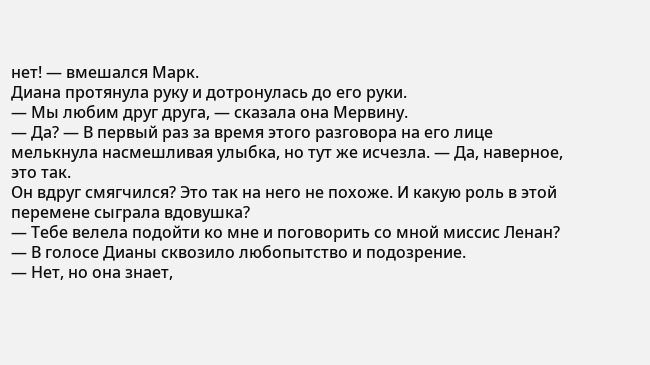нет! — вмешался Марк.
Диана протянула руку и дотронулась до его руки.
— Мы любим друг друга, — сказала она Мервину.
— Да? — В первый раз за время этого разговора на его лице мелькнула насмешливая улыбка, но тут же исчезла. — Да, наверное, это так.
Он вдруг смягчился? Это так на него не похоже. И какую роль в этой перемене сыграла вдовушка?
— Тебе велела подойти ко мне и поговорить со мной миссис Ленан? — В голосе Дианы сквозило любопытство и подозрение.
— Нет, но она знает,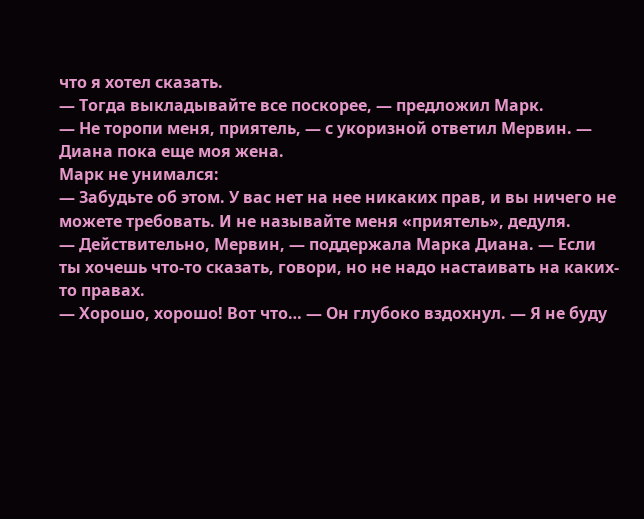что я хотел сказать.
— Тогда выкладывайте все поскорее, — предложил Марк.
— Не торопи меня, приятель, — с укоризной ответил Мервин. — Диана пока еще моя жена.
Марк не унимался:
— Забудьте об этом. У вас нет на нее никаких прав, и вы ничего не можете требовать. И не называйте меня «приятель», дедуля.
— Действительно, Мервин, — поддержала Марка Диана. — Если ты хочешь что-то сказать, говори, но не надо настаивать на каких-то правах.
— Хорошо, хорошо! Вот что… — Он глубоко вздохнул. — Я не буду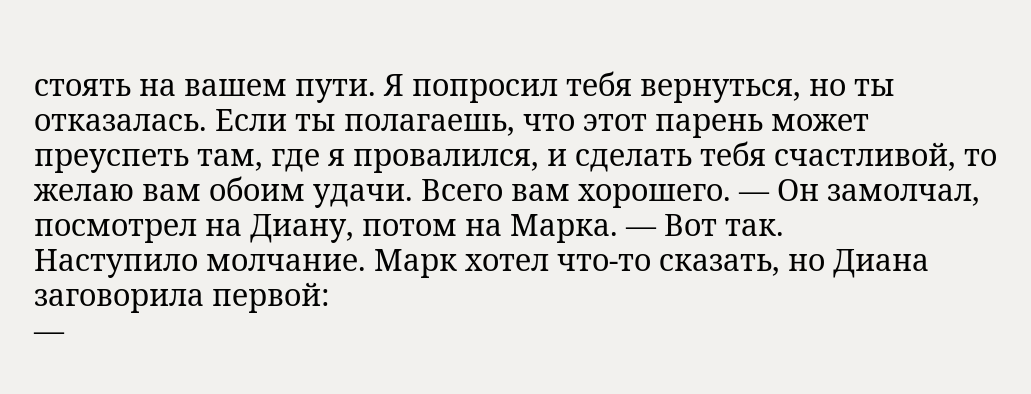стоять на вашем пути. Я попросил тебя вернуться, но ты отказалась. Если ты полагаешь, что этот парень может преуспеть там, где я провалился, и сделать тебя счастливой, то желаю вам обоим удачи. Всего вам хорошего. — Он замолчал, посмотрел на Диану, потом на Марка. — Вот так.
Наступило молчание. Марк хотел что-то сказать, но Диана заговорила первой:
—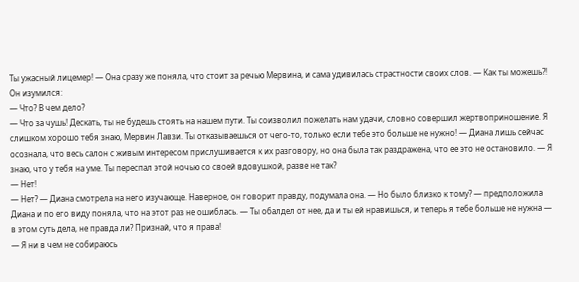Ты ужасный лицемер! — Она сразу же поняла, что стоит за речью Мервина, и сама удивилась страстности своих слов. — Как ты можешь?!
Он изумился:
— Что? В чем дело?
— Что за чушь! Дескать, ты не будешь стоять на нашем пути. Ты соизволил пожелать нам удачи, словно совершил жертвоприношение. Я слишком хорошо тебя знаю, Мервин Лавзи. Ты отказываешься от чего-то, только если тебе это больше не нужно! — Диана лишь сейчас осознала, что весь салон с живым интересом прислушивается к их разговору, но она была так раздражена, что ее это не остановило. — Я знаю, что у тебя на уме. Ты переспал этой ночью со своей вдовушкой, разве не так?
— Нет!
— Нет? — Диана смотрела на него изучающе. Наверное, он говорит правду, подумала она. — Но было близко к тому? — предположила Диана и по его виду поняла, что на этот раз не ошиблась. — Ты обалдел от нее, да и ты ей нравишься, и теперь я тебе больше не нужна — в этом суть дела, не правда ли? Признай, что я права!
— Я ни в чем не собираюсь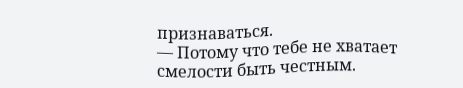признаваться.
— Потому что тебе не хватает смелости быть честным.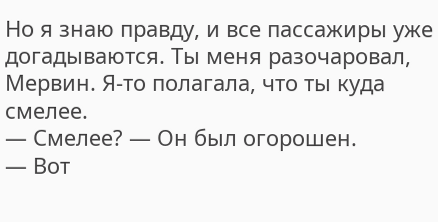Но я знаю правду, и все пассажиры уже догадываются. Ты меня разочаровал, Мервин. Я-то полагала, что ты куда смелее.
— Смелее? — Он был огорошен.
— Вот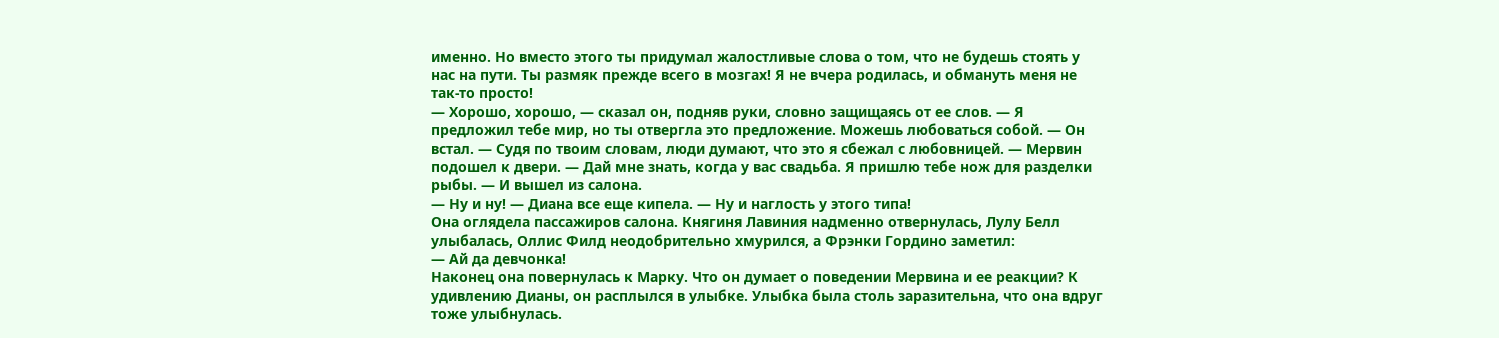именно. Но вместо этого ты придумал жалостливые слова о том, что не будешь стоять у нас на пути. Ты размяк прежде всего в мозгах! Я не вчера родилась, и обмануть меня не так-то просто!
— Хорошо, хорошо, — сказал он, подняв руки, словно защищаясь от ее слов. — Я предложил тебе мир, но ты отвергла это предложение. Можешь любоваться собой. — Он встал. — Судя по твоим словам, люди думают, что это я сбежал с любовницей. — Мервин подошел к двери. — Дай мне знать, когда у вас свадьба. Я пришлю тебе нож для разделки рыбы. — И вышел из салона.
— Ну и ну! — Диана все еще кипела. — Ну и наглость у этого типа!
Она оглядела пассажиров салона. Княгиня Лавиния надменно отвернулась, Лулу Белл улыбалась, Оллис Филд неодобрительно хмурился, а Фрэнки Гордино заметил:
— Ай да девчонка!
Наконец она повернулась к Марку. Что он думает о поведении Мервина и ее реакции? К удивлению Дианы, он расплылся в улыбке. Улыбка была столь заразительна, что она вдруг тоже улыбнулась.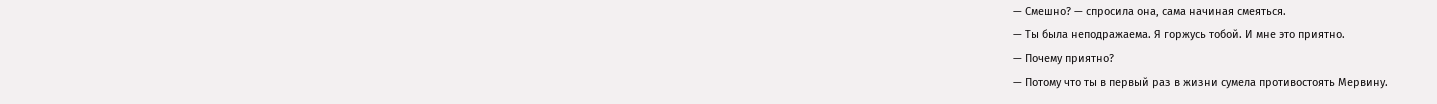— Смешно? — спросила она, сама начиная смеяться.
— Ты была неподражаема. Я горжусь тобой. И мне это приятно.
— Почему приятно?
— Потому что ты в первый раз в жизни сумела противостоять Мервину.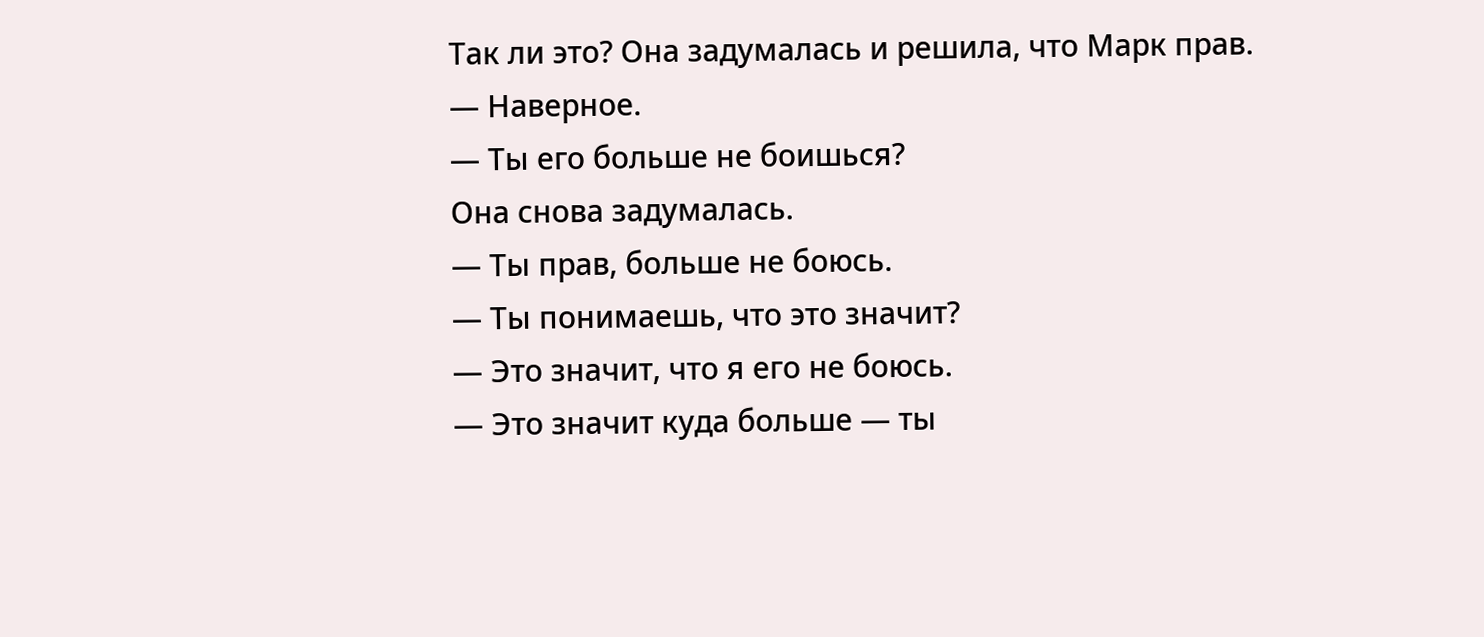Так ли это? Она задумалась и решила, что Марк прав.
— Наверное.
— Ты его больше не боишься?
Она снова задумалась.
— Ты прав, больше не боюсь.
— Ты понимаешь, что это значит?
— Это значит, что я его не боюсь.
— Это значит куда больше — ты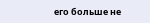его больше не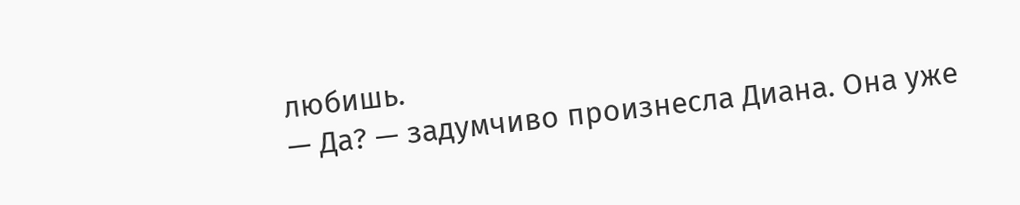любишь.
— Да? — задумчиво произнесла Диана. Она уже